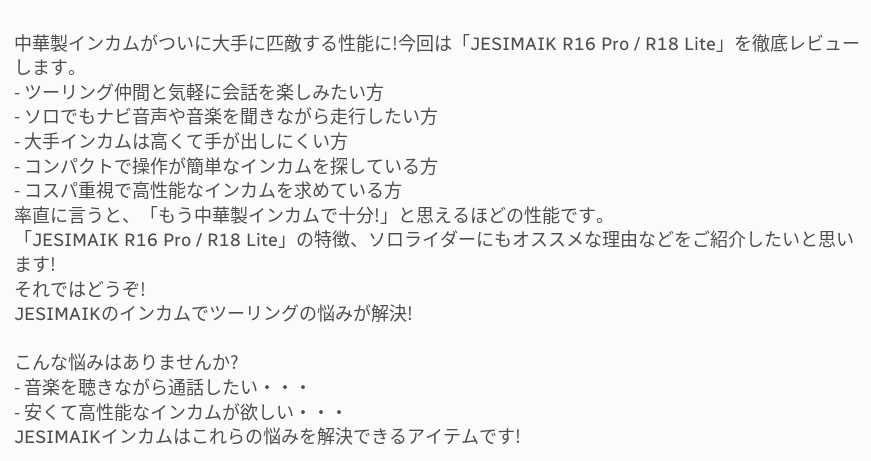中華製インカムがついに大手に匹敵する性能に!今回は「JESIMAIK R16 Pro / R18 Lite」を徹底レビューします。
- ツーリング仲間と気軽に会話を楽しみたい方
- ソロでもナビ音声や音楽を聞きながら走行したい方
- 大手インカムは高くて手が出しにくい方
- コンパクトで操作が簡単なインカムを探している方
- コスパ重視で高性能なインカムを求めている方
率直に言うと、「もう中華製インカムで十分!」と思えるほどの性能です。
「JESIMAIK R16 Pro / R18 Lite」の特徴、ソロライダーにもオススメな理由などをご紹介したいと思います!
それではどうぞ!
JESIMAIKのインカムでツーリングの悩みが解決!

こんな悩みはありませんか?
- 音楽を聴きながら通話したい・・・
- 安くて高性能なインカムが欲しい・・・
JESIMAIKインカムはこれらの悩みを解決できるアイテムです!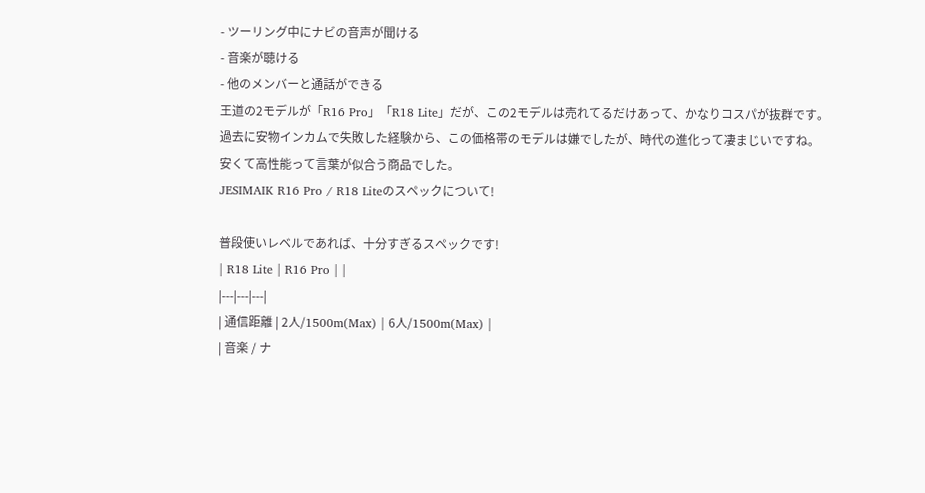- ツーリング中にナビの音声が聞ける
- 音楽が聴ける
- 他のメンバーと通話ができる
王道の2モデルが「R16 Pro」「R18 Lite」だが、この2モデルは売れてるだけあって、かなりコスパが抜群です。
過去に安物インカムで失敗した経験から、この価格帯のモデルは嫌でしたが、時代の進化って凄まじいですね。
安くて高性能って言葉が似合う商品でした。
JESIMAIK R16 Pro / R18 Liteのスペックについて!

普段使いレベルであれば、十分すぎるスペックです!
| R18 Lite | R16 Pro | |
|---|---|---|
| 通信距離 | 2人/1500m(Max) | 6人/1500m(Max) |
| 音楽 / ナ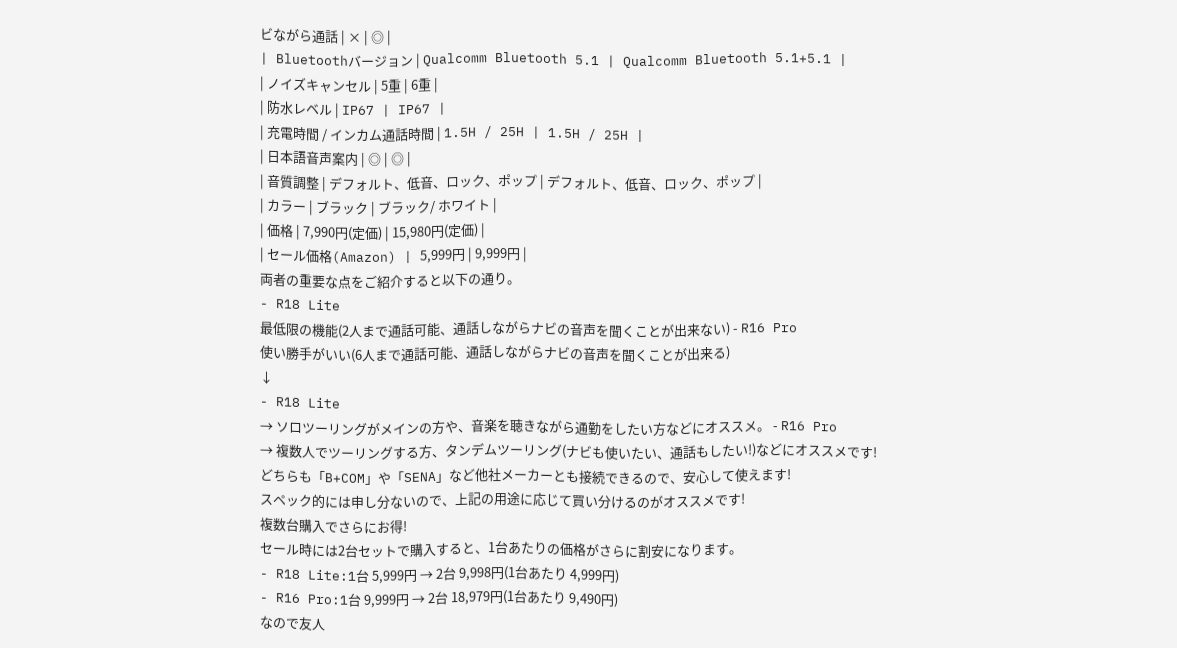ビながら通話 | × | ◎ |
| Bluetoothバージョン | Qualcomm Bluetooth 5.1 | Qualcomm Bluetooth 5.1+5.1 |
| ノイズキャンセル | 5重 | 6重 |
| 防水レベル | IP67 | IP67 |
| 充電時間 / インカム通話時間 | 1.5H / 25H | 1.5H / 25H |
| 日本語音声案内 | ◎ | ◎ |
| 音質調整 | デフォルト、低音、ロック、ポップ | デフォルト、低音、ロック、ポップ |
| カラー | ブラック | ブラック/ ホワイト |
| 価格 | 7,990円(定価) | 15,980円(定価) |
| セール価格(Amazon) | 5,999円 | 9,999円 |
両者の重要な点をご紹介すると以下の通り。
- R18 Lite
最低限の機能(2人まで通話可能、通話しながらナビの音声を聞くことが出来ない) - R16 Pro
使い勝手がいい(6人まで通話可能、通話しながらナビの音声を聞くことが出来る)
↓
- R18 Lite
→ ソロツーリングがメインの方や、音楽を聴きながら通勤をしたい方などにオススメ。 - R16 Pro
→ 複数人でツーリングする方、タンデムツーリング(ナビも使いたい、通話もしたい!)などにオススメです!
どちらも「B+COM」や「SENA」など他社メーカーとも接続できるので、安心して使えます!
スペック的には申し分ないので、上記の用途に応じて買い分けるのがオススメです!
複数台購入でさらにお得!
セール時には2台セットで購入すると、1台あたりの価格がさらに割安になります。
- R18 Lite:1台 5,999円 → 2台 9,998円(1台あたり 4,999円)
- R16 Pro:1台 9,999円 → 2台 18,979円(1台あたり 9,490円)
なので友人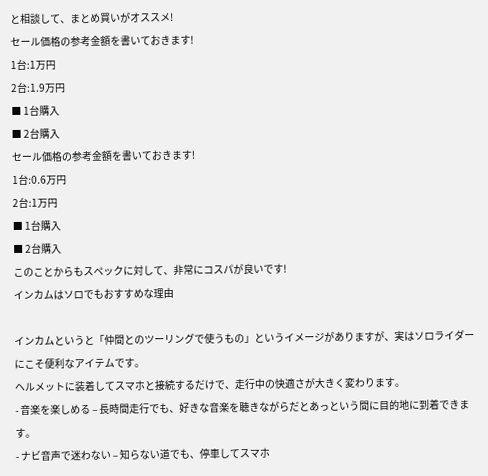と相談して、まとめ買いがオススメ!
セール価格の参考金額を書いておきます!
1台:1万円
2台:1.9万円
■ 1台購入
■ 2台購入
セール価格の参考金額を書いておきます!
1台:0.6万円
2台:1万円
■ 1台購入
■ 2台購入
このことからもスペックに対して、非常にコスパが良いです!
インカムはソロでもおすすめな理由

インカムというと「仲間とのツーリングで使うもの」というイメージがありますが、実はソロライダーにこそ便利なアイテムです。
ヘルメットに装着してスマホと接続するだけで、走行中の快適さが大きく変わります。
- 音楽を楽しめる – 長時間走行でも、好きな音楽を聴きながらだとあっという間に目的地に到着できます。
- ナビ音声で迷わない – 知らない道でも、停車してスマホ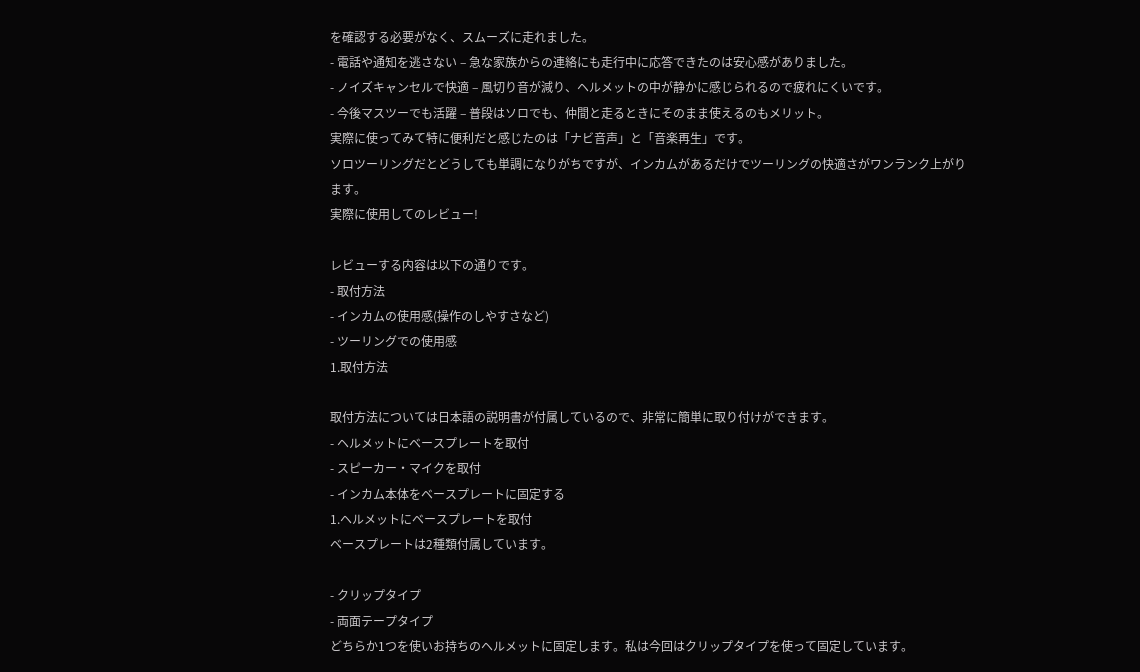を確認する必要がなく、スムーズに走れました。
- 電話や通知を逃さない – 急な家族からの連絡にも走行中に応答できたのは安心感がありました。
- ノイズキャンセルで快適 – 風切り音が減り、ヘルメットの中が静かに感じられるので疲れにくいです。
- 今後マスツーでも活躍 – 普段はソロでも、仲間と走るときにそのまま使えるのもメリット。
実際に使ってみて特に便利だと感じたのは「ナビ音声」と「音楽再生」です。
ソロツーリングだとどうしても単調になりがちですが、インカムがあるだけでツーリングの快適さがワンランク上がります。
実際に使用してのレビュー!

レビューする内容は以下の通りです。
- 取付方法
- インカムの使用感(操作のしやすさなど)
- ツーリングでの使用感
1.取付方法

取付方法については日本語の説明書が付属しているので、非常に簡単に取り付けができます。
- ヘルメットにベースプレートを取付
- スピーカー・マイクを取付
- インカム本体をベースプレートに固定する
1.ヘルメットにベースプレートを取付
ベースプレートは2種類付属しています。

- クリップタイプ
- 両面テープタイプ
どちらか1つを使いお持ちのヘルメットに固定します。私は今回はクリップタイプを使って固定しています。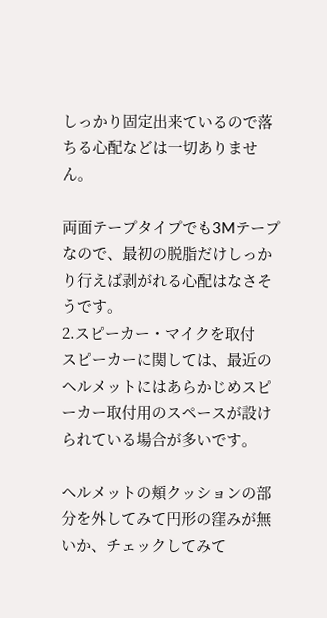しっかり固定出来ているので落ちる心配などは一切ありません。

両面テープタイプでも3Mテープなので、最初の脱脂だけしっかり行えば剥がれる心配はなさそうです。
2.スピーカー・マイクを取付
スピーカーに関しては、最近のヘルメットにはあらかじめスピーカー取付用のスペースが設けられている場合が多いです。

ヘルメットの頬クッションの部分を外してみて円形の窪みが無いか、チェックしてみて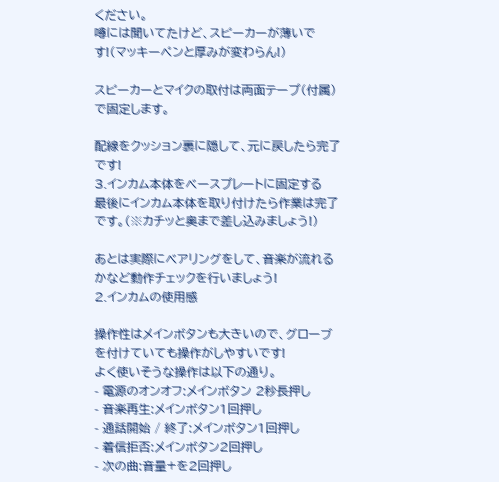ください。
噂には聞いてたけど、スピーカーが薄いです!(マッキーペンと厚みが変わらん!)

スピーカーとマイクの取付は両面テープ(付属)で固定します。

配線をクッション裏に隠して、元に戻したら完了です!
3.インカム本体をベースプレートに固定する
最後にインカム本体を取り付けたら作業は完了です。(※カチッと奥まで差し込みましょう!)

あとは実際にベアリングをして、音楽が流れるかなど動作チェックを行いましょう!
2.インカムの使用感

操作性はメインボタンも大きいので、グローブを付けていても操作がしやすいです!
よく使いそうな操作は以下の通り。
- 電源のオンオフ:メインボタン 2秒長押し
- 音楽再生:メインボタン1回押し
- 通話開始 / 終了:メインボタン1回押し
- 着信拒否:メインボタン2回押し
- 次の曲:音量+を2回押し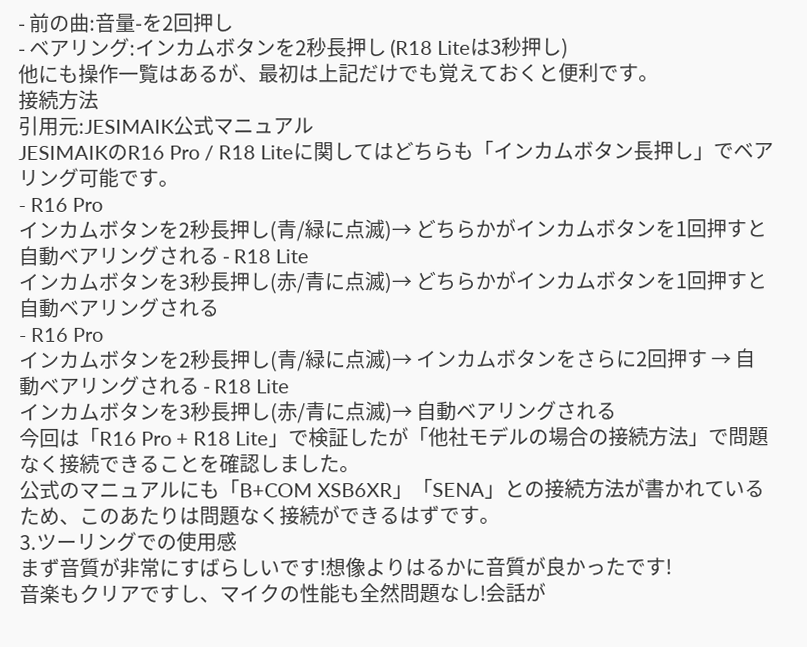- 前の曲:音量-を2回押し
- ベアリング:インカムボタンを2秒長押し (R18 Liteは3秒押し)
他にも操作一覧はあるが、最初は上記だけでも覚えておくと便利です。
接続方法
引用元:JESIMAIK公式マニュアル
JESIMAIKのR16 Pro / R18 Liteに関してはどちらも「インカムボタン長押し」でベアリング可能です。
- R16 Pro
インカムボタンを2秒長押し(青/緑に点滅)→ どちらかがインカムボタンを1回押すと自動ベアリングされる - R18 Lite
インカムボタンを3秒長押し(赤/青に点滅)→ どちらかがインカムボタンを1回押すと自動ベアリングされる
- R16 Pro
インカムボタンを2秒長押し(青/緑に点滅)→ インカムボタンをさらに2回押す → 自動ベアリングされる - R18 Lite
インカムボタンを3秒長押し(赤/青に点滅)→ 自動ベアリングされる
今回は「R16 Pro + R18 Lite」で検証したが「他社モデルの場合の接続方法」で問題なく接続できることを確認しました。
公式のマニュアルにも「B+COM XSB6XR」「SENA」との接続方法が書かれているため、このあたりは問題なく接続ができるはずです。
3.ツーリングでの使用感
まず音質が非常にすばらしいです!想像よりはるかに音質が良かったです!
音楽もクリアですし、マイクの性能も全然問題なし!会話が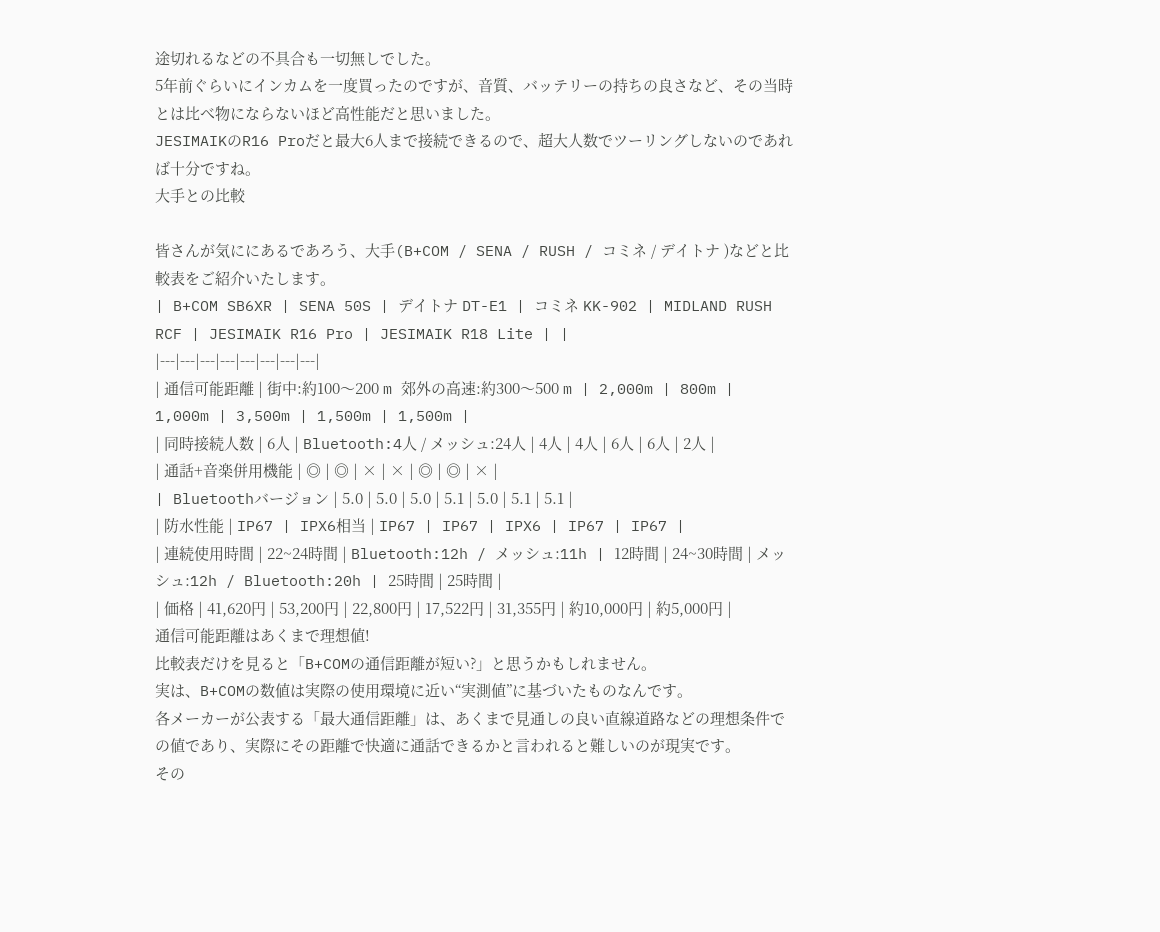途切れるなどの不具合も一切無しでした。
5年前ぐらいにインカムを一度買ったのですが、音質、バッテリーの持ちの良さなど、その当時とは比べ物にならないほど高性能だと思いました。
JESIMAIKのR16 Proだと最大6人まで接続できるので、超大人数でツーリングしないのであれば十分ですね。
大手との比較

皆さんが気ににあるであろう、大手(B+COM / SENA / RUSH / コミネ / デイトナ )などと比較表をご紹介いたします。
| B+COM SB6XR | SENA 50S | デイトナ DT-E1 | コミネ KK-902 | MIDLAND RUSH RCF | JESIMAIK R16 Pro | JESIMAIK R18 Lite | |
|---|---|---|---|---|---|---|---|
| 通信可能距離 | 街中:約100〜200 m 郊外の高速:約300〜500 m | 2,000m | 800m | 1,000m | 3,500m | 1,500m | 1,500m |
| 同時接続人数 | 6人 | Bluetooth:4人 / メッシュ:24人 | 4人 | 4人 | 6人 | 6人 | 2人 |
| 通話+音楽併用機能 | ◎ | ◎ | × | × | ◎ | ◎ | × |
| Bluetoothバージョン | 5.0 | 5.0 | 5.0 | 5.1 | 5.0 | 5.1 | 5.1 |
| 防水性能 | IP67 | IPX6相当 | IP67 | IP67 | IPX6 | IP67 | IP67 |
| 連続使用時間 | 22~24時間 | Bluetooth:12h / メッシュ:11h | 12時間 | 24~30時間 | メッシュ:12h / Bluetooth:20h | 25時間 | 25時間 |
| 価格 | 41,620円 | 53,200円 | 22,800円 | 17,522円 | 31,355円 | 約10,000円 | 約5,000円 |
通信可能距離はあくまで理想値!
比較表だけを見ると「B+COMの通信距離が短い?」と思うかもしれません。
実は、B+COMの数値は実際の使用環境に近い“実測値”に基づいたものなんです。
各メーカーが公表する「最大通信距離」は、あくまで見通しの良い直線道路などの理想条件での値であり、実際にその距離で快適に通話できるかと言われると難しいのが現実です。
その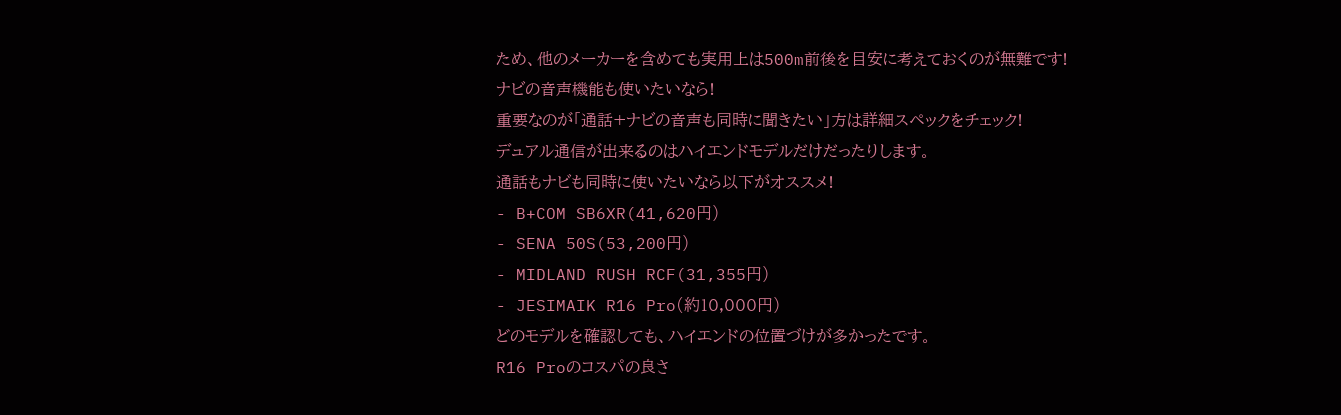ため、他のメーカーを含めても実用上は500m前後を目安に考えておくのが無難です!
ナビの音声機能も使いたいなら!
重要なのが「通話+ナビの音声も同時に聞きたい」方は詳細スペックをチェック!
デュアル通信が出来るのはハイエンドモデルだけだったりします。
通話もナビも同時に使いたいなら以下がオススメ!
- B+COM SB6XR(41,620円)
- SENA 50S(53,200円)
- MIDLAND RUSH RCF(31,355円)
- JESIMAIK R16 Pro(約10,000円)
どのモデルを確認しても、ハイエンドの位置づけが多かったです。
R16 Proのコスパの良さ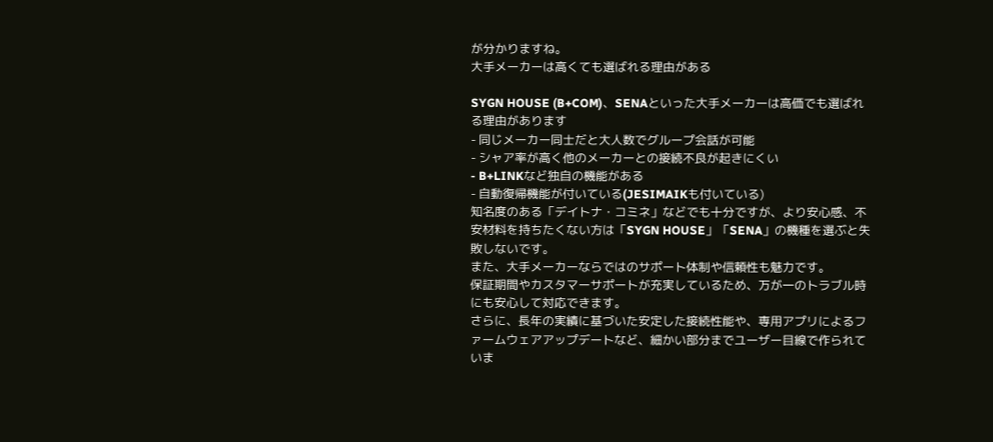が分かりますね。
大手メーカーは高くても選ばれる理由がある

SYGN HOUSE (B+COM)、SENAといった大手メーカーは高価でも選ばれる理由があります
- 同じメーカー同士だと大人数でグループ会話が可能
- シャア率が高く他のメーカーとの接続不良が起きにくい
- B+LINKなど独自の機能がある
- 自動復帰機能が付いている(JESIMAIKも付いている)
知名度のある「デイトナ・コミネ」などでも十分ですが、より安心感、不安材料を持ちたくない方は「SYGN HOUSE」「SENA」の機種を選ぶと失敗しないです。
また、大手メーカーならではのサポート体制や信頼性も魅力です。
保証期間やカスタマーサポートが充実しているため、万が一のトラブル時にも安心して対応できます。
さらに、長年の実績に基づいた安定した接続性能や、専用アプリによるファームウェアアップデートなど、細かい部分までユーザー目線で作られていま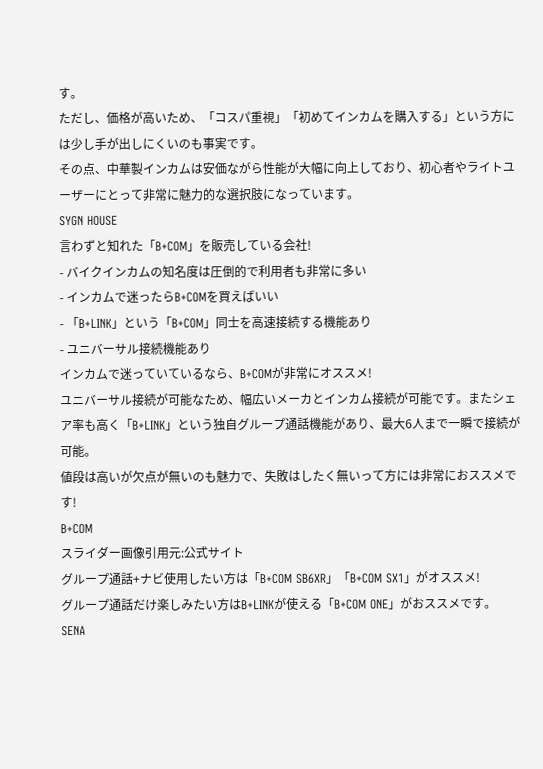す。
ただし、価格が高いため、「コスパ重視」「初めてインカムを購入する」という方には少し手が出しにくいのも事実です。
その点、中華製インカムは安価ながら性能が大幅に向上しており、初心者やライトユーザーにとって非常に魅力的な選択肢になっています。
SYGN HOUSE
言わずと知れた「B+COM」を販売している会社!
- バイクインカムの知名度は圧倒的で利用者も非常に多い
- インカムで迷ったらB+COMを買えばいい
- 「B+LINK」という「B+COM」同士を高速接続する機能あり
- ユニバーサル接続機能あり
インカムで迷っていているなら、B+COMが非常にオススメ!
ユニバーサル接続が可能なため、幅広いメーカとインカム接続が可能です。またシェア率も高く「B+LINK」という独自グループ通話機能があり、最大6人まで一瞬で接続が可能。
値段は高いが欠点が無いのも魅力で、失敗はしたく無いって方には非常におススメです!
B+COM
スライダー画像引用元:公式サイト
グループ通話+ナビ使用したい方は「B+COM SB6XR」「B+COM SX1」がオススメ!
グループ通話だけ楽しみたい方はB+LINKが使える「B+COM ONE」がおススメです。
SENA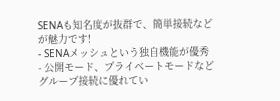SENAも知名度が抜群で、簡単接続などが魅力です!
- SENAメッシュという独自機能が優秀
- 公開モード、プライベートモードなどグループ接続に優れてい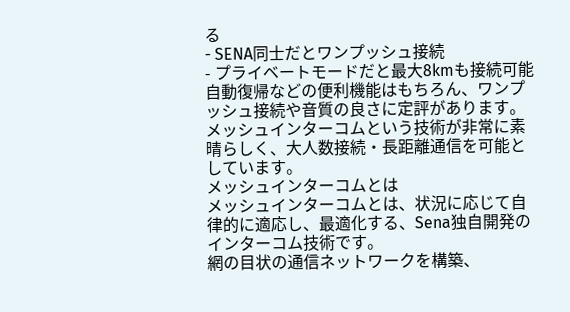る
- SENA同士だとワンプッシュ接続
- プライベートモードだと最大8kmも接続可能
自動復帰などの便利機能はもちろん、ワンプッシュ接続や音質の良さに定評があります。
メッシュインターコムという技術が非常に素晴らしく、大人数接続・長距離通信を可能としています。
メッシュインターコムとは
メッシュインターコムとは、状況に応じて自律的に適応し、最適化する、Sena独自開発のインターコム技術です。
網の目状の通信ネットワークを構築、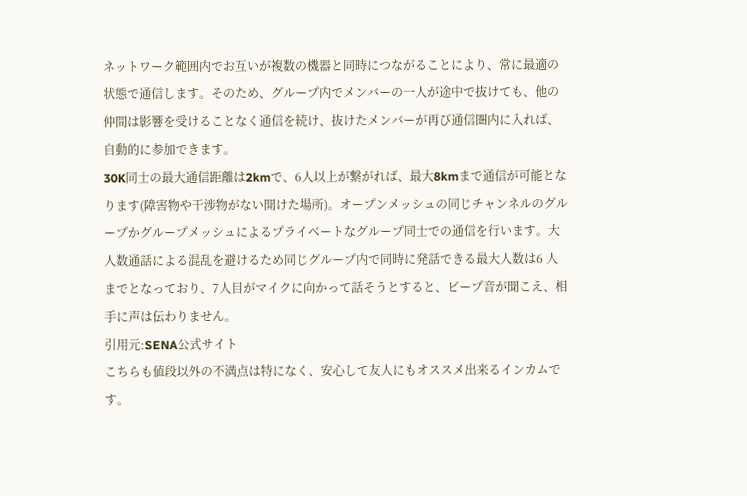ネットワーク範囲内でお互いが複数の機器と同時につながることにより、常に最適の状態で通信します。そのため、グループ内でメンバーの一人が途中で抜けても、他の仲間は影響を受けることなく通信を続け、抜けたメンバーが再び通信圏内に入れば、自動的に参加できます。
30K同士の最大通信距離は2kmで、6人以上が繋がれば、最大8kmまで通信が可能となります(障害物や干渉物がない開けた場所)。オープンメッシュの同じチャンネルのグループかグループメッシュによるプライベートなグループ同士での通信を行います。大人数通話による混乱を避けるため同じグループ内で同時に発話できる最大人数は6 人までとなっており、7人目がマイクに向かって話そうとすると、ビープ音が聞こえ、相手に声は伝わりません。
引用元:SENA公式サイト
こちらも値段以外の不満点は特になく、安心して友人にもオススメ出来るインカムです。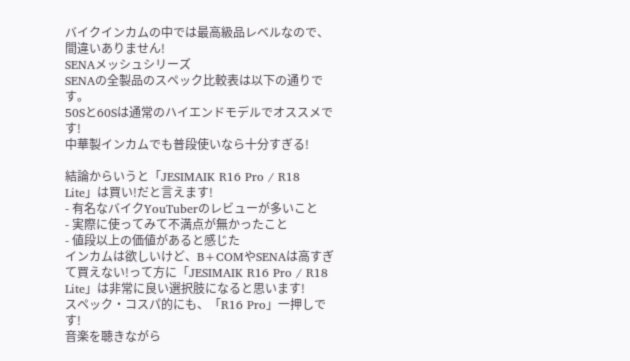バイクインカムの中では最高級品レベルなので、間違いありません!
SENAメッシュシリーズ
SENAの全製品のスペック比較表は以下の通りです。
50Sと60Sは通常のハイエンドモデルでオススメです!
中華製インカムでも普段使いなら十分すぎる!

結論からいうと「JESIMAIK R16 Pro / R18 Lite」は買い!だと言えます!
- 有名なバイクYouTuberのレビューが多いこと
- 実際に使ってみて不満点が無かったこと
- 値段以上の価値があると感じた
インカムは欲しいけど、B+COMやSENAは高すぎて買えない!って方に「JESIMAIK R16 Pro / R18 Lite」は非常に良い選択肢になると思います!
スペック・コスパ的にも、「R16 Pro」一押しです!
音楽を聴きながら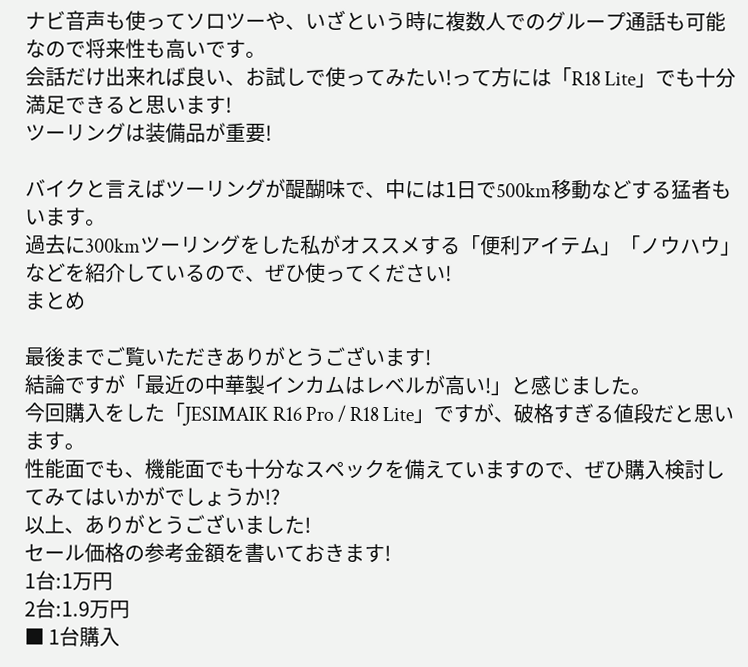ナビ音声も使ってソロツーや、いざという時に複数人でのグループ通話も可能なので将来性も高いです。
会話だけ出来れば良い、お試しで使ってみたい!って方には「R18 Lite」でも十分満足できると思います!
ツーリングは装備品が重要!

バイクと言えばツーリングが醍醐味で、中には1日で500km移動などする猛者もいます。
過去に300kmツーリングをした私がオススメする「便利アイテム」「ノウハウ」などを紹介しているので、ぜひ使ってください!
まとめ

最後までご覧いただきありがとうございます!
結論ですが「最近の中華製インカムはレベルが高い!」と感じました。
今回購入をした「JESIMAIK R16 Pro / R18 Lite」ですが、破格すぎる値段だと思います。
性能面でも、機能面でも十分なスペックを備えていますので、ぜひ購入検討してみてはいかがでしょうか!?
以上、ありがとうございました!
セール価格の参考金額を書いておきます!
1台:1万円
2台:1.9万円
■ 1台購入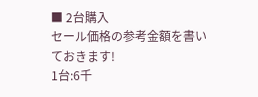■ 2台購入
セール価格の参考金額を書いておきます!
1台:6千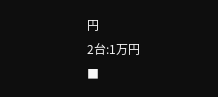円
2台:1万円
■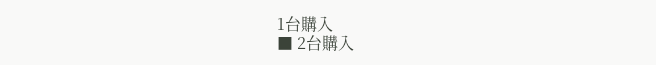1台購入
■ 2台購入